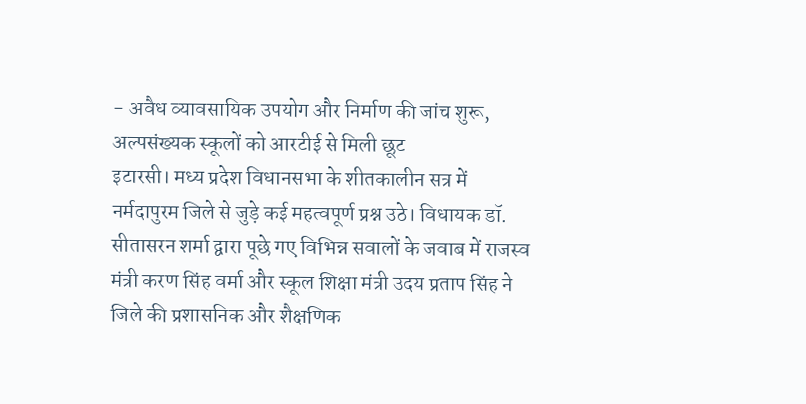- अवैध व्यावसायिक उपयोग और निर्माण की जांच शुरू, अल्पसंख्यक स्कूलों को आरटीई से मिली छूट
इटारसी। मध्य प्रदेश विधानसभा के शीतकालीन सत्र में नर्मदापुरम जिले से जुड़े कई महत्वपूर्ण प्रश्न उठे। विधायक डॉ. सीतासरन शर्मा द्वारा पूछे गए विभिन्न सवालों के जवाब में राजस्व मंत्री करण सिंह वर्मा और स्कूल शिक्षा मंत्री उदय प्रताप सिंह ने जिले की प्रशासनिक और शैक्षणिक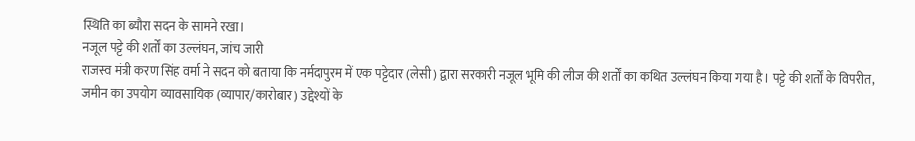स्थिति का ब्यौरा सदन के सामने रखा।
नजूल पट्टे की शर्तों का उल्लंघन, जांच जारी
राजस्व मंत्री करण सिंह वर्मा ने सदन को बताया कि नर्मदापुरम में एक पट्टेदार (लेसी) द्वारा सरकारी नजूल भूमि की लीज की शर्तों का कथित उल्लंघन किया गया है। पट्टे की शर्तों के विपरीत, जमीन का उपयोग व्यावसायिक (व्यापार/कारोबार) उद्देश्यों के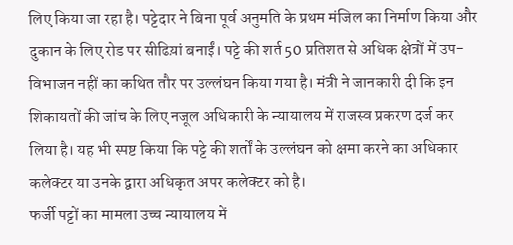लिए किया जा रहा है। पट्टेदार ने बिना पूर्व अनुमति के प्रथम मंजिल का निर्माण किया और दुकान के लिए रोड पर सीढिय़ां बनाईं। पट्टे की शर्त 50 प्रतिशत से अधिक क्षेत्रों में उप-विभाजन नहीं का कथित तौर पर उल्लंघन किया गया है। मंत्री ने जानकारी दी कि इन शिकायतों की जांच के लिए नजूल अधिकारी के न्यायालय में राजस्व प्रकरण दर्ज कर लिया है। यह भी स्पष्ट किया कि पट्टे की शर्तों के उल्लंघन को क्षमा करने का अधिकार कलेक्टर या उनके द्वारा अधिकृत अपर कलेक्टर को है।
फर्जी पट्टों का मामला उच्च न्यायालय में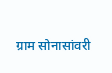ग्राम सोनासांवरी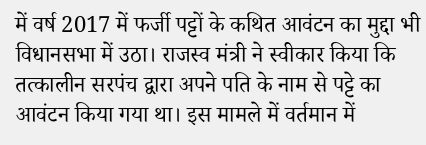में वर्ष 2017 में फर्जी पट्टों के कथित आवंटन का मुद्दा भी विधानसभा में उठा। राजस्व मंत्री ने स्वीकार किया कि तत्कालीन सरपंच द्वारा अपने पति के नाम से पट्टे का आवंटन किया गया था। इस मामले में वर्तमान में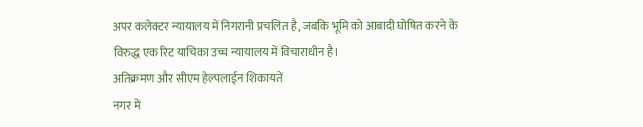अपर कलेक्टर न्यायालय में निगरानी प्रचलित है, जबकि भूमि को आबादी घोषित करने के विरुद्ध एक रिट याचिका उच्च न्यायालय में विचाराधीन है।
अतिक्रमण और सीएम हेल्पलाईन शिकायतें
नगर में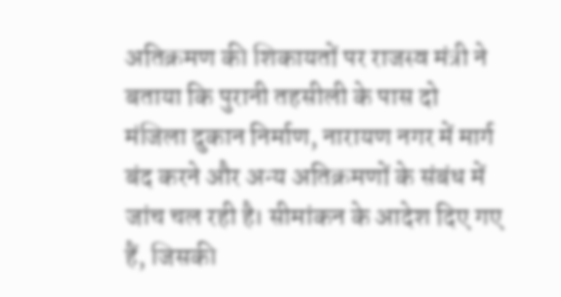अतिक्रमण की शिकायतों पर राजस्व मंत्री ने बताया कि पुरानी तहसीली के पास दो मंजिला दुकान निर्माण, नारायण नगर में मार्ग बंद करने और अन्य अतिक्रमणों के संबंध में जांच चल रही है। सीमांकन के आदेश दिए गए हैं, जिसकी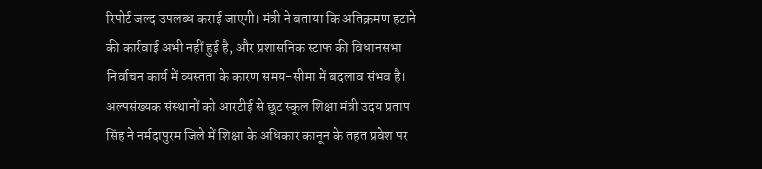रिपोर्ट जल्द उपलब्ध कराई जाएगी। मंत्री ने बताया कि अतिक्रमण हटाने की कार्रवाई अभी नहीं हुई है, और प्रशासनिक स्टाफ की विधानसभा निर्वाचन कार्य में व्यस्तता के कारण समय-सीमा में बदलाव संभव है।
अल्पसंख्यक संस्थानों को आरटीई से छूट स्कूल शिक्षा मंत्री उदय प्रताप सिंह ने नर्मदापुरम जिले में शिक्षा के अधिकार कानून के तहत प्रवेश पर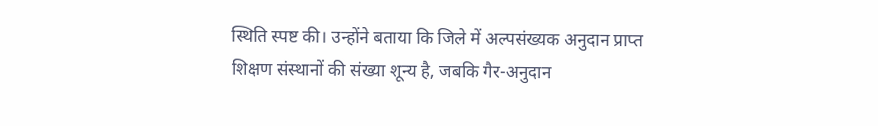स्थिति स्पष्ट की। उन्होंने बताया कि जिले में अल्पसंख्यक अनुदान प्राप्त शिक्षण संस्थानों की संख्या शून्य है, जबकि गैर-अनुदान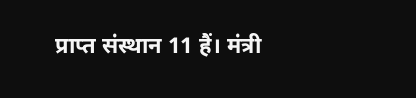प्राप्त संस्थान 11 हैं। मंत्री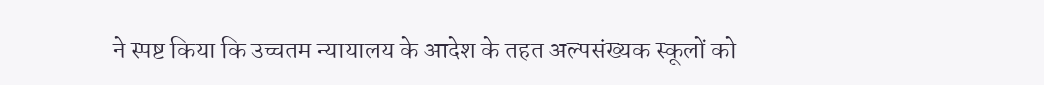ने स्पष्ट किया कि उच्चतम न्यायालय के आदेश के तहत अल्पसंख्यक स्कूलों को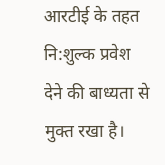आरटीई के तहत नि:शुल्क प्रवेश देने की बाध्यता से मुक्त रखा है।